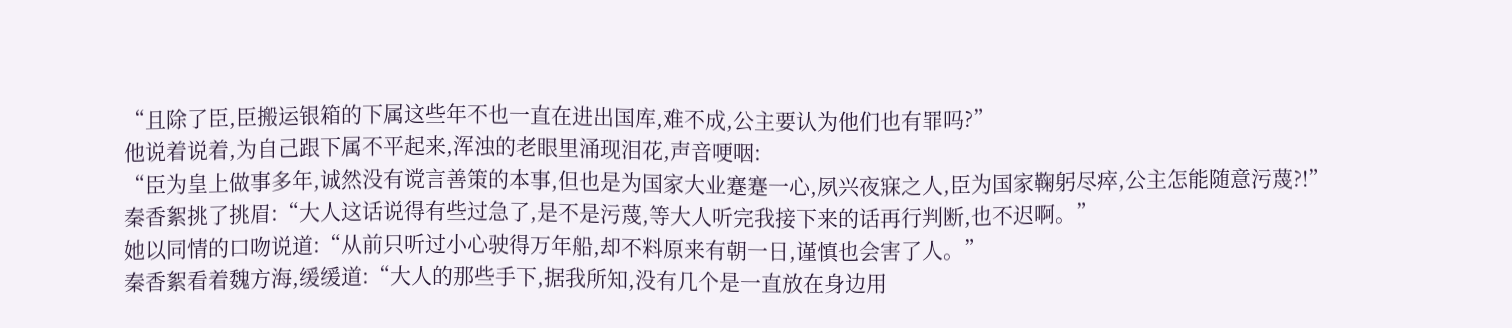“且除了臣,臣搬运银箱的下属这些年不也一直在进出国库,难不成,公主要认为他们也有罪吗?”
他说着说着,为自己跟下属不平起来,浑浊的老眼里涌现泪花,声音哽咽:
“臣为皇上做事多年,诚然没有谠言善策的本事,但也是为国家大业蹇蹇一心,夙兴夜寐之人,臣为国家鞠躬尽瘁,公主怎能随意污蔑?!”
秦香絮挑了挑眉:“大人这话说得有些过急了,是不是污蔑,等大人听完我接下来的话再行判断,也不迟啊。”
她以同情的口吻说道:“从前只听过小心驶得万年船,却不料原来有朝一日,谨慎也会害了人。”
秦香絮看着魏方海,缓缓道:“大人的那些手下,据我所知,没有几个是一直放在身边用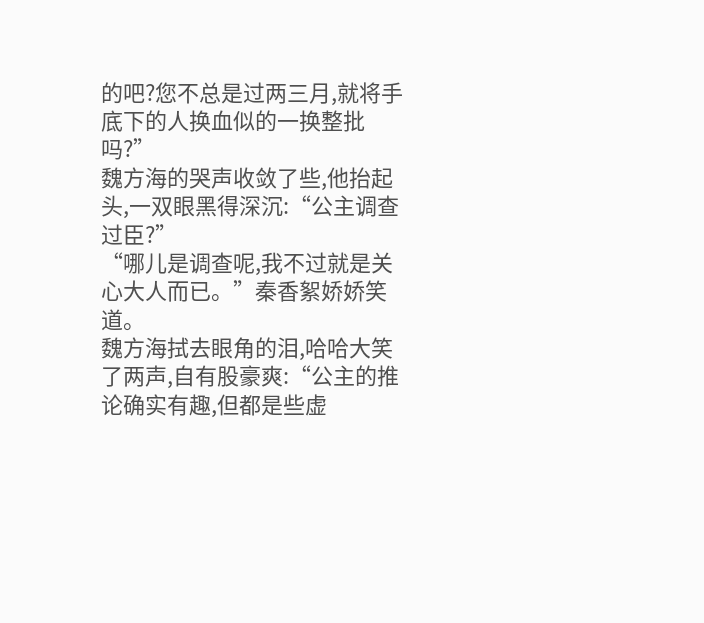的吧?您不总是过两三月,就将手底下的人换血似的一换整批吗?”
魏方海的哭声收敛了些,他抬起头,一双眼黑得深沉:“公主调查过臣?”
“哪儿是调查呢,我不过就是关心大人而已。”秦香絮娇娇笑道。
魏方海拭去眼角的泪,哈哈大笑了两声,自有股豪爽:“公主的推论确实有趣,但都是些虚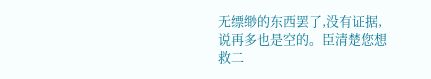无缥缈的东西罢了,没有证据,说再多也是空的。臣清楚您想救二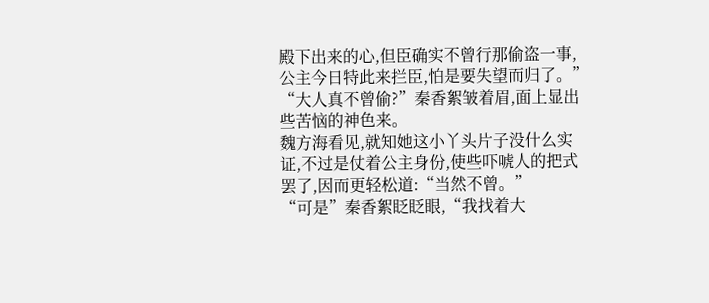殿下出来的心,但臣确实不曾行那偷盗一事,公主今日特此来拦臣,怕是要失望而归了。”
“大人真不曾偷?”秦香絮皱着眉,面上显出些苦恼的神色来。
魏方海看见,就知她这小丫头片子没什么实证,不过是仗着公主身份,使些吓唬人的把式罢了,因而更轻松道:“当然不曾。”
“可是”秦香絮眨眨眼,“我找着大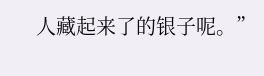人藏起来了的银子呢。”